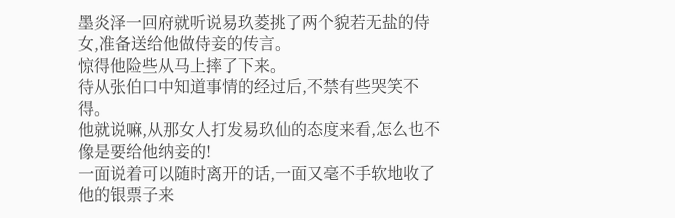墨炎泽一回府就听说易玖菱挑了两个貌若无盐的侍女,准备送给他做侍妾的传言。
惊得他险些从马上摔了下来。
待从张伯口中知道事情的经过后,不禁有些哭笑不得。
他就说嘛,从那女人打发易玖仙的态度来看,怎么也不像是要给他纳妾的!
一面说着可以随时离开的话,一面又毫不手软地收了他的银票子来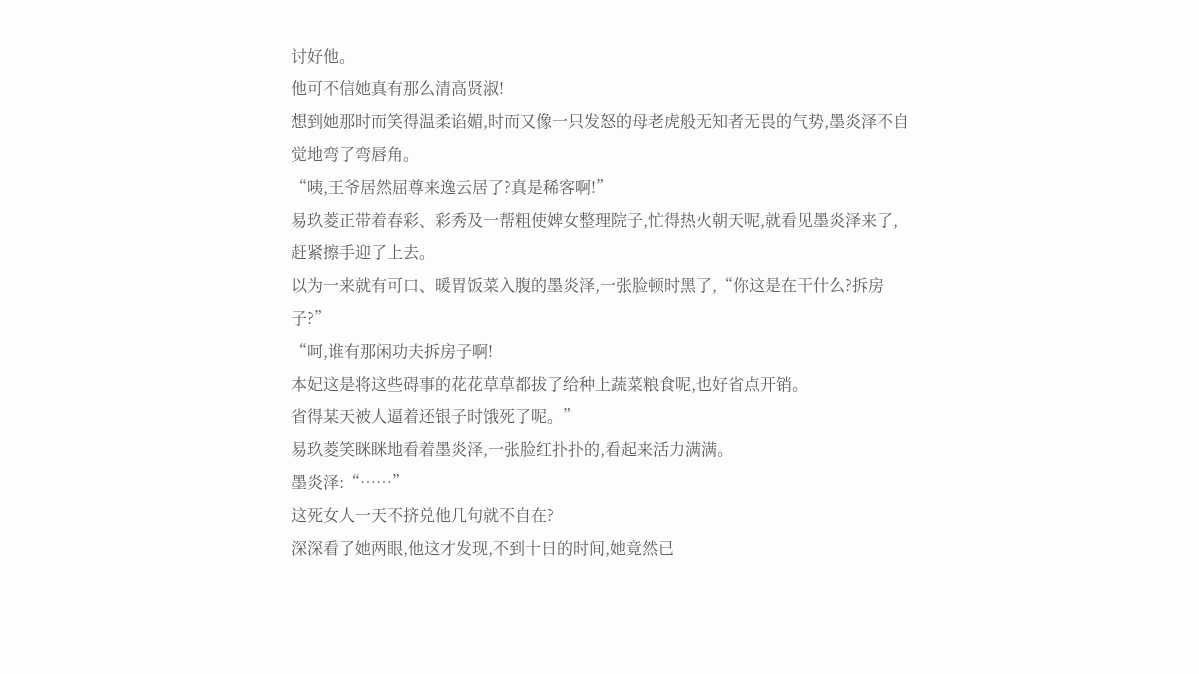讨好他。
他可不信她真有那么清高贤淑!
想到她那时而笑得温柔谄媚,时而又像一只发怒的母老虎般无知者无畏的气势,墨炎泽不自觉地弯了弯唇角。
“咦,王爷居然屈尊来逸云居了?真是稀客啊!”
易玖菱正带着春彩、彩秀及一帮粗使婢女整理院子,忙得热火朝天呢,就看见墨炎泽来了,赶紧擦手迎了上去。
以为一来就有可口、暖胃饭菜入腹的墨炎泽,一张脸顿时黑了,“你这是在干什么?拆房子?”
“呵,谁有那闲功夫拆房子啊!
本妃这是将这些碍事的花花草草都拔了给种上蔬菜粮食呢,也好省点开销。
省得某天被人逼着还银子时饿死了呢。”
易玖菱笑眯眯地看着墨炎泽,一张脸红扑扑的,看起来活力满满。
墨炎泽:“……”
这死女人一天不挤兑他几句就不自在?
深深看了她两眼,他这才发现,不到十日的时间,她竟然已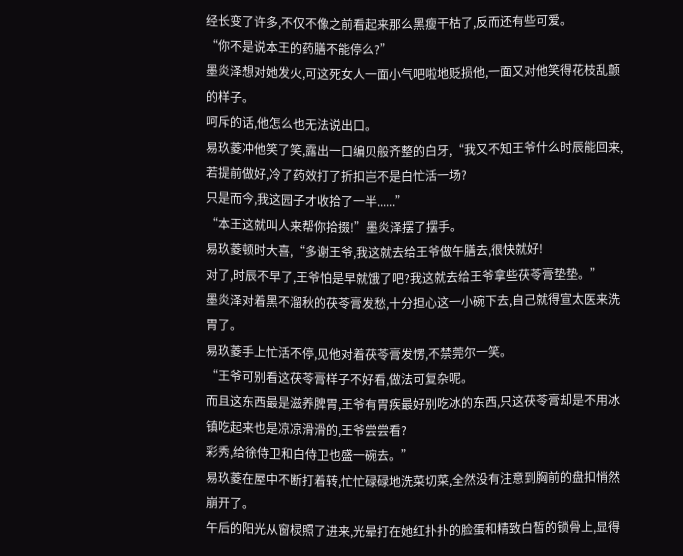经长变了许多,不仅不像之前看起来那么黑瘦干枯了,反而还有些可爱。
“你不是说本王的药膳不能停么?”
墨炎泽想对她发火,可这死女人一面小气吧啦地贬损他,一面又对他笑得花枝乱颤的样子。
呵斥的话,他怎么也无法说出口。
易玖菱冲他笑了笑,露出一口编贝般齐整的白牙,“我又不知王爷什么时辰能回来,若提前做好,冷了药效打了折扣岂不是白忙活一场?
只是而今,我这园子才收拾了一半......”
“本王这就叫人来帮你拾掇!”墨炎泽摆了摆手。
易玖菱顿时大喜,“多谢王爷,我这就去给王爷做午膳去,很快就好!
对了,时辰不早了,王爷怕是早就饿了吧?我这就去给王爷拿些茯苓膏垫垫。”
墨炎泽对着黑不溜秋的茯苓膏发愁,十分担心这一小碗下去,自己就得宣太医来洗胃了。
易玖菱手上忙活不停,见他对着茯苓膏发愣,不禁莞尔一笑。
“王爷可别看这茯苓膏样子不好看,做法可复杂呢。
而且这东西最是滋养脾胃,王爷有胃疾最好别吃冰的东西,只这茯苓膏却是不用冰镇吃起来也是凉凉滑滑的,王爷尝尝看?
彩秀,给徐侍卫和白侍卫也盛一碗去。”
易玖菱在屋中不断打着转,忙忙碌碌地洗菜切菜,全然没有注意到胸前的盘扣悄然崩开了。
午后的阳光从窗棂照了进来,光晕打在她红扑扑的脸蛋和精致白皙的锁骨上,显得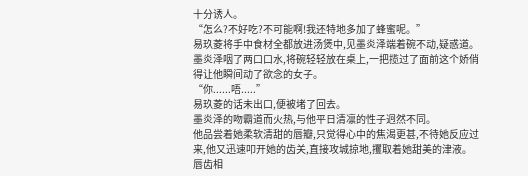十分诱人。
“怎么?不好吃?不可能啊!我还特地多加了蜂蜜呢。”
易玖菱将手中食材全都放进汤煲中,见墨炎泽端着碗不动,疑惑道。
墨炎泽咽了两口口水,将碗轻轻放在桌上,一把揽过了面前这个娇俏得让他瞬间动了欲念的女子。
“你......唔.....”
易玖菱的话未出口,便被堵了回去。
墨炎泽的吻霸道而火热,与他平日清凛的性子迥然不同。
他品尝着她柔软清甜的唇瓣,只觉得心中的焦渴更甚,不待她反应过来,他又迅速叩开她的齿关,直接攻城掠地,攫取着她甜美的津液。
唇齿相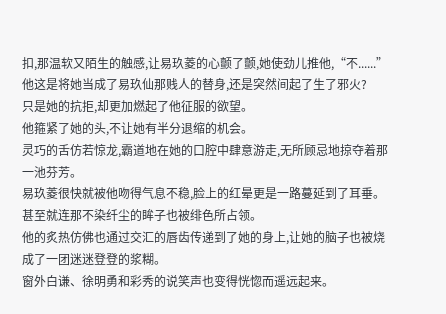扣,那温软又陌生的触感,让易玖菱的心颤了颤,她使劲儿推他,“不......”
他这是将她当成了易玖仙那贱人的替身,还是突然间起了生了邪火?
只是她的抗拒,却更加燃起了他征服的欲望。
他箍紧了她的头,不让她有半分退缩的机会。
灵巧的舌仿若惊龙,霸道地在她的口腔中肆意游走,无所顾忌地掠夺着那一池芬芳。
易玖菱很快就被他吻得气息不稳,脸上的红晕更是一路蔓延到了耳垂。
甚至就连那不染纤尘的眸子也被绯色所占领。
他的炙热仿佛也通过交汇的唇齿传递到了她的身上,让她的脑子也被烧成了一团迷迷登登的浆糊。
窗外白谦、徐明勇和彩秀的说笑声也变得恍惚而遥远起来。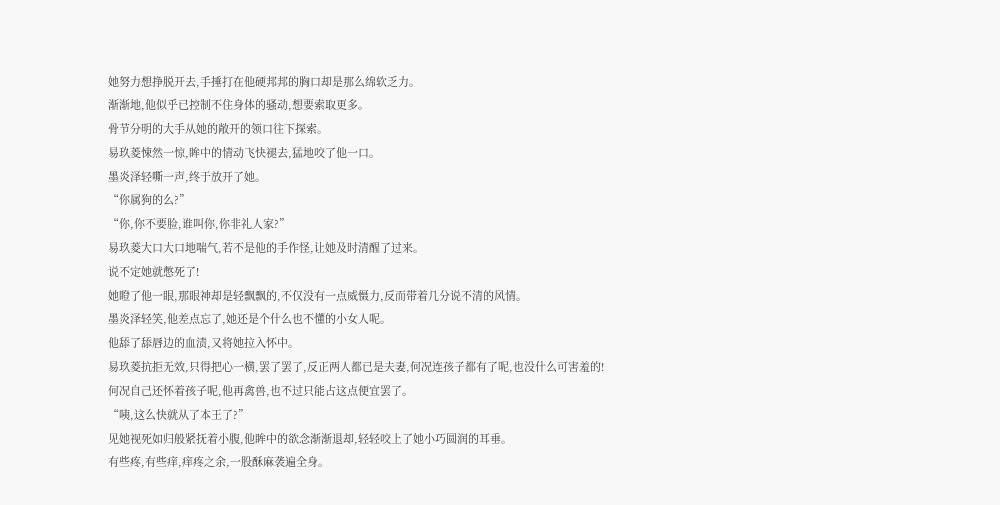她努力想挣脱开去,手捶打在他硬邦邦的胸口却是那么绵软乏力。
渐渐地,他似乎已控制不住身体的骚动,想要索取更多。
骨节分明的大手从她的敞开的领口往下探索。
易玖菱悚然一惊,眸中的情动飞快褪去,猛地咬了他一口。
墨炎泽轻嘶一声,终于放开了她。
“你属狗的么?”
“你,你不要脸,谁叫你,你非礼人家?”
易玖菱大口大口地喘气,若不是他的手作怪,让她及时清醒了过来。
说不定她就憋死了!
她瞪了他一眼,那眼神却是轻飘飘的,不仅没有一点威慑力,反而带着几分说不清的风情。
墨炎泽轻笑,他差点忘了,她还是个什么也不懂的小女人呢。
他舔了舔唇边的血渍,又将她拉入怀中。
易玖菱抗拒无效,只得把心一横,罢了罢了,反正两人都已是夫妻,何况连孩子都有了呢,也没什么可害羞的!
何况自己还怀着孩子呢,他再禽兽,也不过只能占这点便宜罢了。
“咦,这么快就从了本王了?”
见她视死如归般紧抚着小腹,他眸中的欲念渐渐退却,轻轻咬上了她小巧圆润的耳垂。
有些疼,有些痒,痒疼之余,一股酥麻袭遍全身。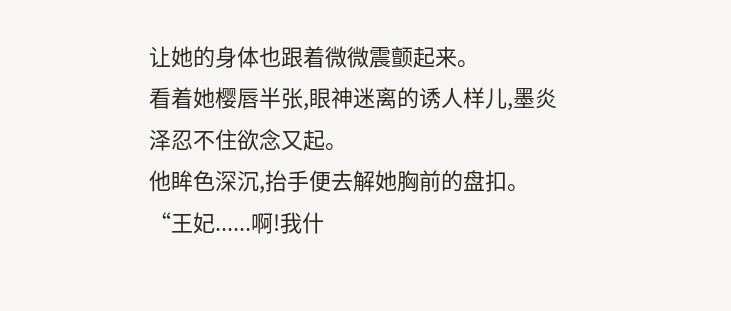让她的身体也跟着微微震颤起来。
看着她樱唇半张,眼神迷离的诱人样儿,墨炎泽忍不住欲念又起。
他眸色深沉,抬手便去解她胸前的盘扣。
“王妃......啊!我什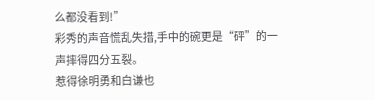么都没看到!”
彩秀的声音慌乱失措,手中的碗更是“砰”的一声摔得四分五裂。
惹得徐明勇和白谦也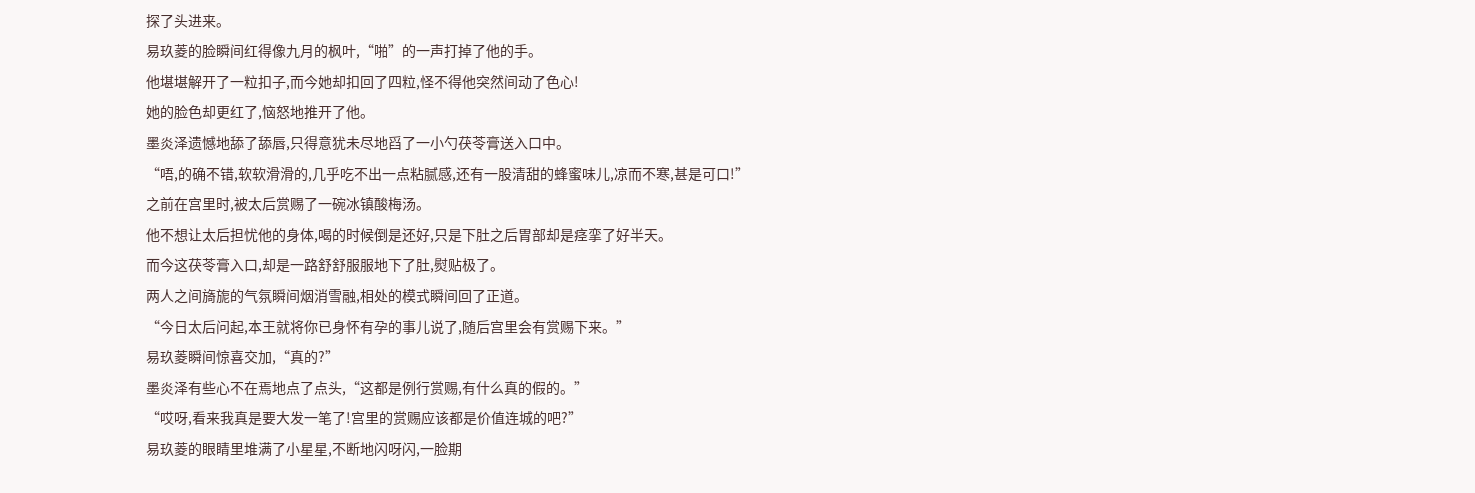探了头进来。
易玖菱的脸瞬间红得像九月的枫叶,“啪”的一声打掉了他的手。
他堪堪解开了一粒扣子,而今她却扣回了四粒,怪不得他突然间动了色心!
她的脸色却更红了,恼怒地推开了他。
墨炎泽遗憾地舔了舔唇,只得意犹未尽地舀了一小勺茯苓膏送入口中。
“唔,的确不错,软软滑滑的,几乎吃不出一点粘腻感,还有一股清甜的蜂蜜味儿,凉而不寒,甚是可口!”
之前在宫里时,被太后赏赐了一碗冰镇酸梅汤。
他不想让太后担忧他的身体,喝的时候倒是还好,只是下肚之后胃部却是痉挛了好半天。
而今这茯苓膏入口,却是一路舒舒服服地下了肚,熨贴极了。
两人之间旖旎的气氛瞬间烟消雪融,相处的模式瞬间回了正道。
“今日太后问起,本王就将你已身怀有孕的事儿说了,随后宫里会有赏赐下来。”
易玖菱瞬间惊喜交加,“真的?”
墨炎泽有些心不在焉地点了点头,“这都是例行赏赐,有什么真的假的。”
“哎呀,看来我真是要大发一笔了!宫里的赏赐应该都是价值连城的吧?”
易玖菱的眼睛里堆满了小星星,不断地闪呀闪,一脸期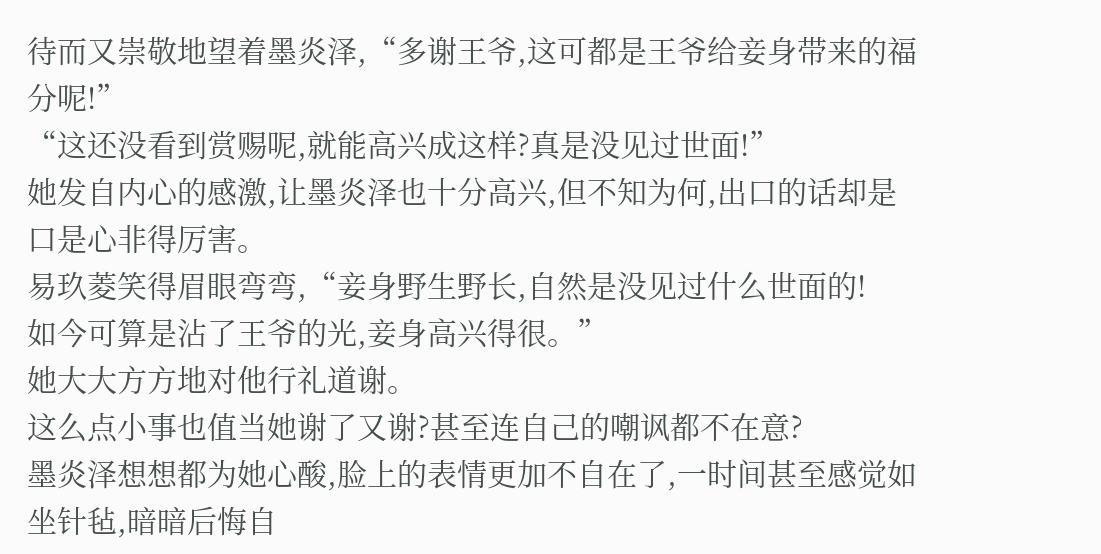待而又崇敬地望着墨炎泽,“多谢王爷,这可都是王爷给妾身带来的福分呢!”
“这还没看到赏赐呢,就能高兴成这样?真是没见过世面!”
她发自内心的感激,让墨炎泽也十分高兴,但不知为何,出口的话却是口是心非得厉害。
易玖菱笑得眉眼弯弯,“妾身野生野长,自然是没见过什么世面的!
如今可算是沾了王爷的光,妾身高兴得很。”
她大大方方地对他行礼道谢。
这么点小事也值当她谢了又谢?甚至连自己的嘲讽都不在意?
墨炎泽想想都为她心酸,脸上的表情更加不自在了,一时间甚至感觉如坐针毡,暗暗后悔自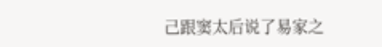己跟窦太后说了易家之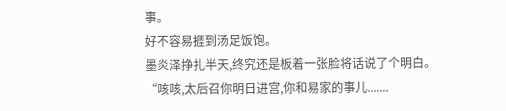事。
好不容易捱到汤足饭饱。
墨炎泽挣扎半天,终究还是板着一张脸将话说了个明白。
“咳咳,太后召你明日进宫,你和易家的事儿.......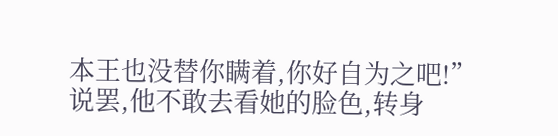本王也没替你瞒着,你好自为之吧!”
说罢,他不敢去看她的脸色,转身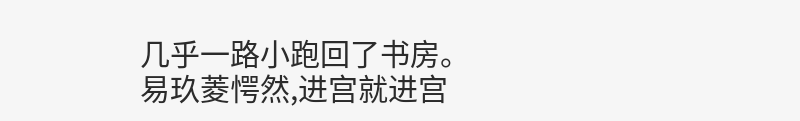几乎一路小跑回了书房。
易玖菱愕然,进宫就进宫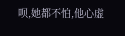呗,她都不怕,他心虚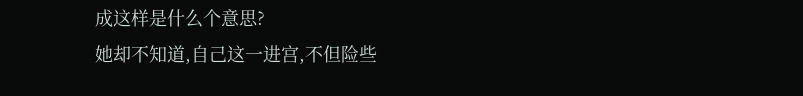成这样是什么个意思?
她却不知道,自己这一进宫,不但险些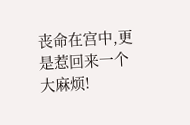丧命在宫中,更是惹回来一个大麻烦!